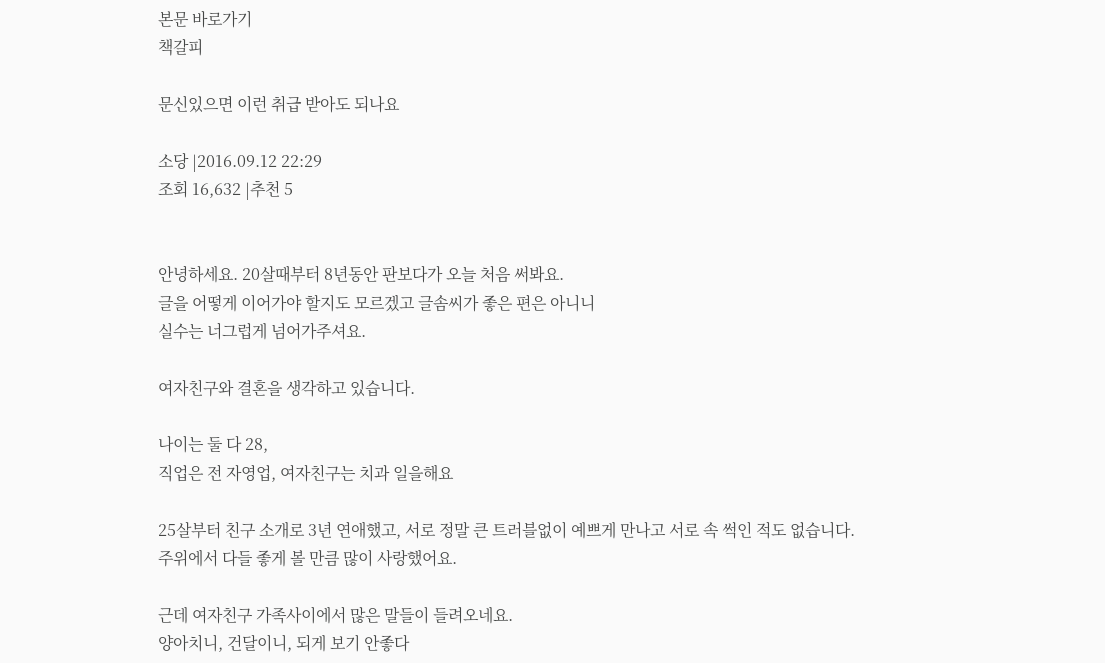본문 바로가기
책갈피

문신있으면 이런 취급 받아도 되나요

소당 |2016.09.12 22:29
조회 16,632 |추천 5


안녕하세요. 20살때부터 8년동안 판보다가 오늘 처음 써봐요.
글을 어떻게 이어가야 할지도 모르겠고 글솜씨가 좋은 편은 아니니
실수는 너그럽게 넘어가주셔요.

여자친구와 결혼을 생각하고 있습니다.

나이는 둘 다 28,
직업은 전 자영업, 여자친구는 치과 일을해요

25살부터 친구 소개로 3년 연애했고, 서로 정말 큰 트러블없이 예쁘게 만나고 서로 속 썩인 적도 없습니다.
주위에서 다들 좋게 볼 만큼 많이 사랑했어요.

근데 여자친구 가족사이에서 많은 말들이 들려오네요.
양아치니, 건달이니, 되게 보기 안좋다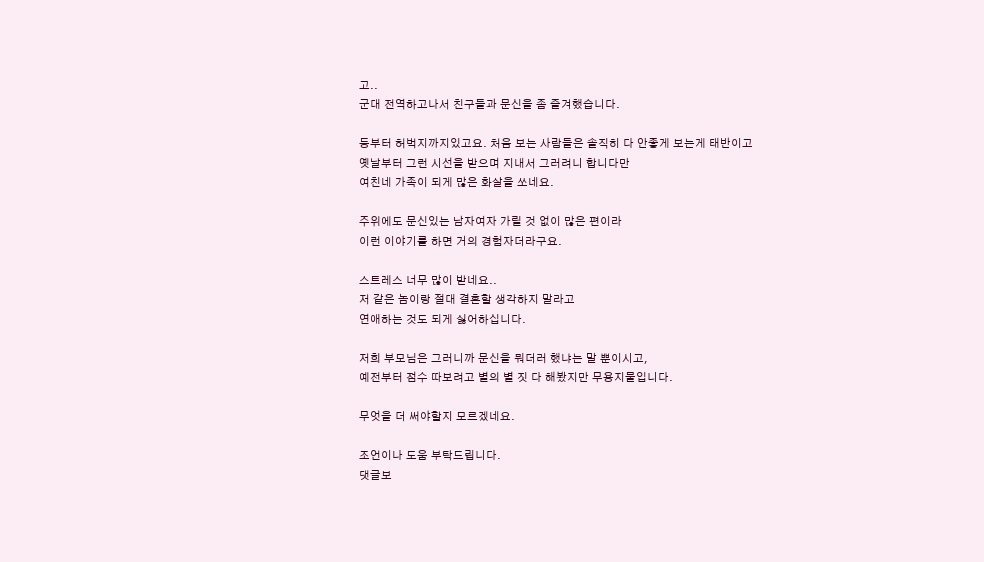고..
군대 전역하고나서 친구들과 문신을 좀 즐겨했습니다.

등부터 허벅지까지있고요. 처음 보는 사람들은 솔직히 다 안좋게 보는게 태반이고
옛날부터 그런 시선을 받으며 지내서 그러려니 합니다만
여친네 가족이 되게 많은 화살을 쏘네요.

주위에도 문신있는 남자여자 가릴 것 없이 많은 편이라
이런 이야기를 하면 거의 경험자더라구요.

스트레스 너무 많이 받네요..
저 같은 놈이랑 절대 결혼할 생각하지 말라고
연애하는 것도 되게 싫어하십니다.

저희 부모님은 그러니까 문신을 뭐더러 했냐는 말 뿐이시고,
예전부터 점수 따보려고 별의 별 짓 다 해봤지만 무용지물입니다.

무엇을 더 써야할지 모르겠네요.

조언이나 도움 부탁드립니다.
댓글보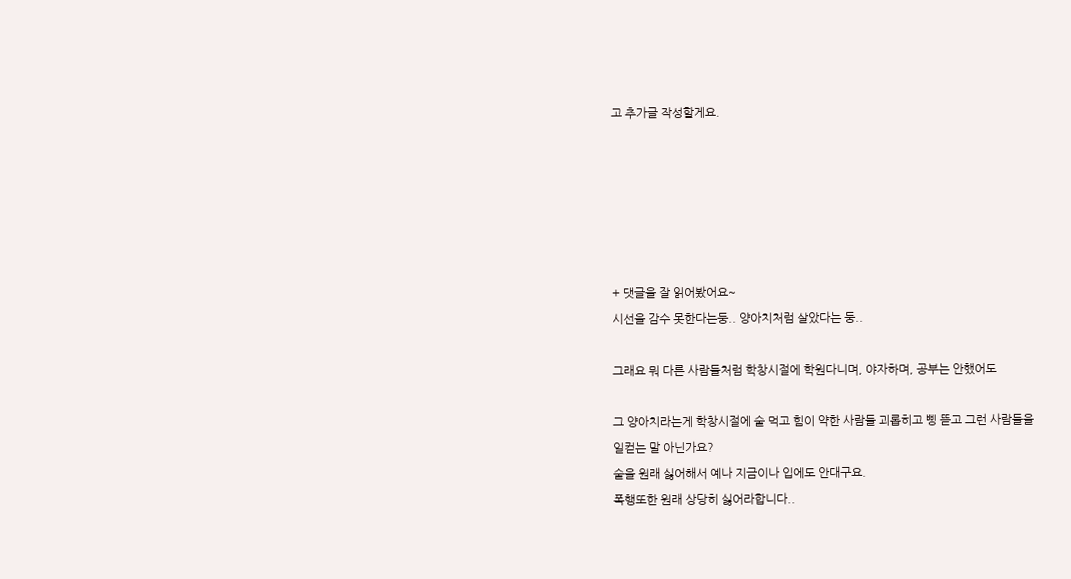고 추가글 작성할게요.






+ 댓글을 잘 읽어봤어요~
시선을 감수 못한다는둥.. 양아치처럼 살았다는 둥..

그래요 뭐 다른 사람들처럼 학창시절에 학원다니며, 야자하며, 공부는 안했어도

그 양아치라는게 학창시절에 술 먹고 힘이 약한 사람들 괴롭히고 삥 뜯고 그런 사람들을
일컫는 말 아닌가요?
술을 원래 싫어해서 예나 지금이나 입에도 안대구요.
폭행또한 원래 상당히 싫어라합니다..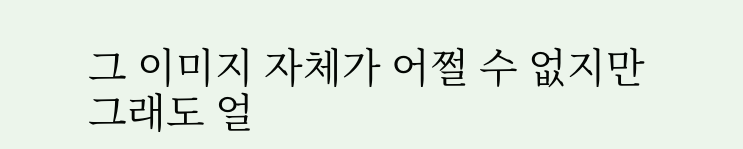그 이미지 자체가 어쩔 수 없지만 그래도 얼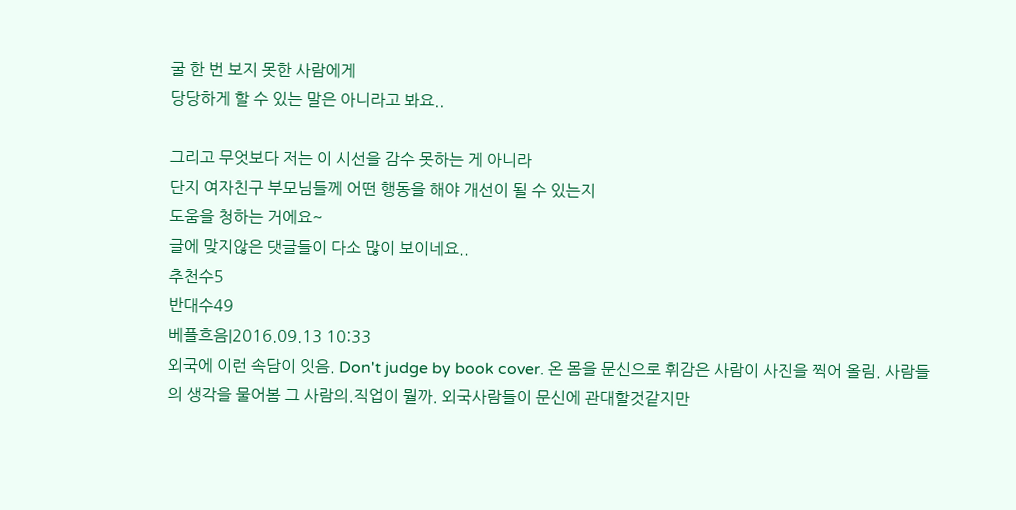굴 한 번 보지 못한 사람에게
당당하게 할 수 있는 말은 아니라고 봐요..

그리고 무엇보다 저는 이 시선을 감수 못하는 게 아니라
단지 여자친구 부모님들께 어떤 행동을 해야 개선이 될 수 있는지
도움을 청하는 거에요~
글에 맞지않은 댓글들이 다소 많이 보이네요..
추천수5
반대수49
베플흐음|2016.09.13 10:33
외국에 이런 속담이 잇음. Don't judge by book cover. 온 몸을 문신으로 휘감은 사람이 사진을 찍어 올림. 사람들의 생각을 물어봄 그 사람의.직업이 뭘까. 외국사람들이 문신에 관대할것같지만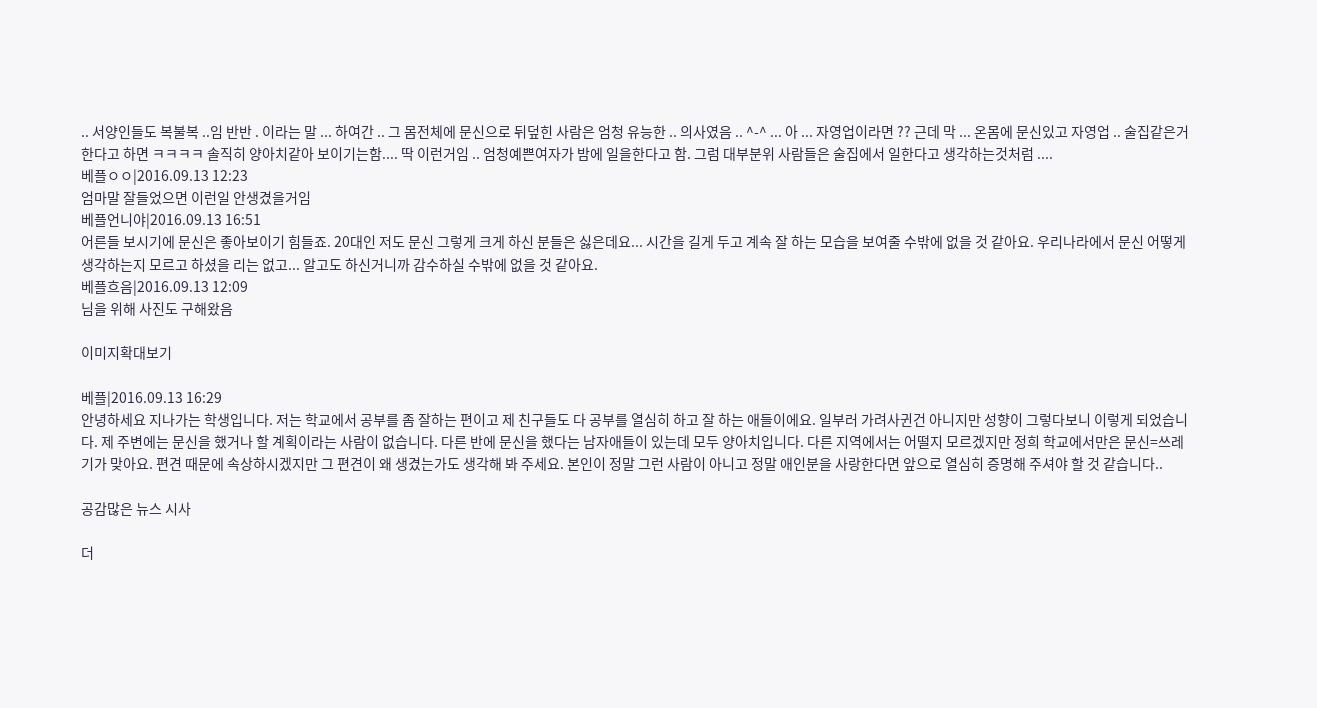.. 서양인들도 복불복 ..임 반반 . 이라는 말 ... 하여간 .. 그 몸전체에 문신으로 뒤덮힌 사람은 엄청 유능한 .. 의사였음 .. ^-^ ... 아 ... 자영업이라면 ?? 근데 막 ... 온몸에 문신있고 자영업 .. 술집같은거 한다고 하면 ㅋㅋㅋㅋ 솔직히 양아치같아 보이기는함.... 딱 이런거임 .. 엄청예쁜여자가 밤에 일을한다고 함. 그럼 대부분위 사람들은 술집에서 일한다고 생각하는것처럼 ....
베플ㅇㅇ|2016.09.13 12:23
엄마말 잘들었으면 이런일 안생겼을거임
베플언니야|2016.09.13 16:51
어른들 보시기에 문신은 좋아보이기 힘들죠. 20대인 저도 문신 그렇게 크게 하신 분들은 싫은데요... 시간을 길게 두고 계속 잘 하는 모습을 보여줄 수밖에 없을 것 같아요. 우리나라에서 문신 어떻게 생각하는지 모르고 하셨을 리는 없고... 알고도 하신거니까 감수하실 수밖에 없을 것 같아요.
베플흐음|2016.09.13 12:09
님을 위해 사진도 구해왔음

이미지확대보기

베플|2016.09.13 16:29
안녕하세요 지나가는 학생입니다. 저는 학교에서 공부를 좀 잘하는 편이고 제 친구들도 다 공부를 열심히 하고 잘 하는 애들이에요. 일부러 가려사귄건 아니지만 성향이 그렇다보니 이렇게 되었습니다. 제 주변에는 문신을 했거나 할 계획이라는 사람이 없습니다. 다른 반에 문신을 했다는 남자애들이 있는데 모두 양아치입니다. 다른 지역에서는 어떨지 모르겠지만 정희 학교에서만은 문신=쓰레기가 맞아요. 편견 때문에 속상하시겠지만 그 편견이 왜 생겼는가도 생각해 봐 주세요. 본인이 정말 그런 사람이 아니고 정말 애인분을 사랑한다면 앞으로 열심히 증명해 주셔야 할 것 같습니다..

공감많은 뉴스 시사

더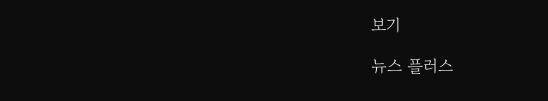보기

뉴스 플러스